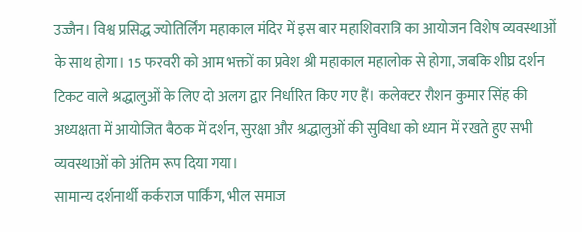उज्जैन। विश्व प्रसिद्ध ज्योतिर्लिंग महाकाल मंदिर में इस बार महाशिवरात्रि का आयोजन विशेष व्यवस्थाओं के साथ होगा। 15 फरवरी को आम भक्तों का प्रवेश श्री महाकाल महालोक से होगा, जबकि शीघ्र दर्शन टिकट वाले श्रद्धालुओं के लिए दो अलग द्वार निर्धारित किए गए हैं। कलेक्टर रौशन कुमार सिंह की अध्यक्षता में आयोजित बैठक में दर्शन, सुरक्षा और श्रद्धालुओं की सुविधा को ध्यान में रखते हुए सभी व्यवस्थाओं को अंतिम रूप दिया गया।
सामान्य दर्शनार्थी कर्कराज पार्किंग, भील समाज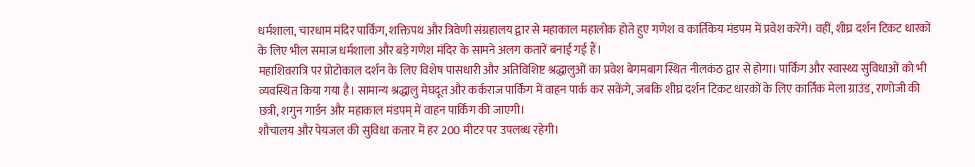धर्मशाला, चारधाम मंदिर पार्किंग, शक्तिपथ और त्रिवेणी संग्रहालय द्वार से महाकाल महालोक होते हुए गणेश व कार्तिकेय मंडपम में प्रवेश करेंगे। वहीं, शीघ्र दर्शन टिकट धारकों के लिए भील समाज धर्मशाला और बड़े गणेश मंदिर के सामने अलग कतारें बनाई गई हैं।
महाशिवरात्रि पर प्रोटोकाल दर्शन के लिए विशेष पासधारी और अतिविशिष्ट श्रद्धालुओं का प्रवेश बेगमबाग स्थित नीलकंठ द्वार से होगा। पार्किंग और स्वास्थ्य सुविधाओं को भी व्यवस्थित किया गया है। सामान्य श्रद्धालु मेघदूत और कर्कराज पार्किंग में वाहन पार्क कर सकेंगे, जबकि शीघ्र दर्शन टिकट धारकों के लिए कार्तिक मेला ग्राउंड, राणोजी की छत्री, शगुन गार्डन और महाकाल मंडपम् में वाहन पार्किंग की जाएगी।
शौचालय और पेयजल की सुविधा कतार में हर 200 मीटर पर उपलब्ध रहेगी।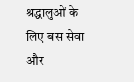श्रद्धालुओं के लिए बस सेवा और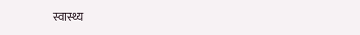स्वास्थ्य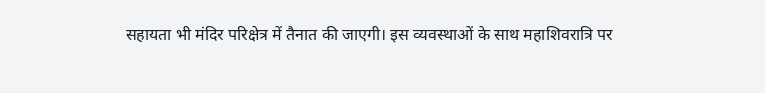सहायता भी मंदिर परिक्षेत्र में तैनात की जाएगी। इस व्यवस्थाओं के साथ महाशिवरात्रि पर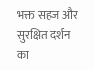भक्त सहज और सुरक्षित दर्शन का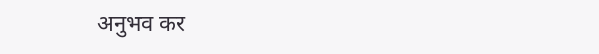अनुभव कर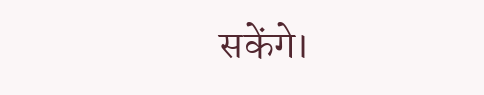सकेंगे।